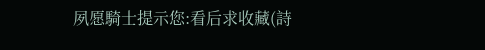夙愿騎士提示您:看后求收藏(詩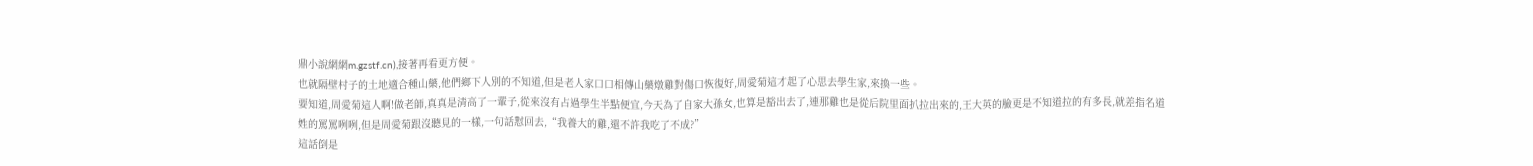鼎小說網網m.gzstf.cn),接著再看更方便。
也就隔壁村子的土地適合種山藥,他們鄉下人別的不知道,但是老人家口口相傳山藥燉雞對傷口恢復好,周愛菊這才起了心思去學生家,來換一些。
要知道,周愛菊這人啊!做老師,真真是清高了一輩子,從來沒有占過學生半點便宜,今天為了自家大孫女,也算是豁出去了,連那雞也是從后院里面扒拉出來的,王大英的臉更是不知道拉的有多長,就差指名道姓的罵罵咧咧,但是周愛菊跟沒聽見的一樣,一句話懟回去,“我養大的雞,還不許我吃了不成?”
這話倒是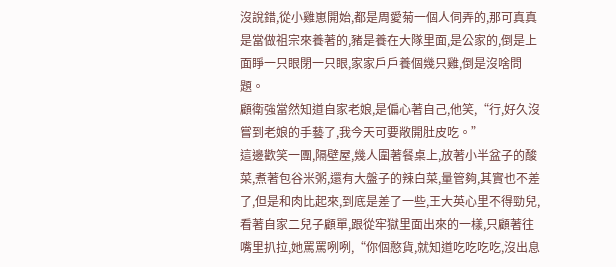沒說錯,從小雞崽開始,都是周愛菊一個人伺弄的,那可真真是當做祖宗來養著的,豬是養在大隊里面,是公家的,倒是上面睜一只眼閉一只眼,家家戶戶養個幾只雞,倒是沒啥問題。
顧衛強當然知道自家老娘,是偏心著自己,他笑,“行,好久沒嘗到老娘的手藝了,我今天可要敞開肚皮吃。”
這邊歡笑一團,隔壁屋,幾人圍著餐桌上,放著小半盆子的酸菜,煮著包谷米粥,還有大盤子的辣白菜,量管夠,其實也不差了,但是和肉比起來,到底是差了一些,王大英心里不得勁兒,看著自家二兒子顧單,跟從牢獄里面出來的一樣,只顧著往嘴里扒拉,她罵罵咧咧,“你個憨貨,就知道吃吃吃吃,沒出息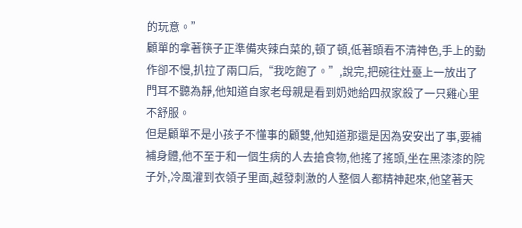的玩意。”
顧單的拿著筷子正準備夾辣白菜的,頓了頓,低著頭看不清神色,手上的動作卻不慢,扒拉了兩口后,“我吃飽了。”,說完,把碗往灶臺上一放出了門耳不聽為靜,他知道自家老母親是看到奶她給四叔家殺了一只雞心里不舒服。
但是顧單不是小孩子不懂事的顧雙,他知道那還是因為安安出了事,要補補身體,他不至于和一個生病的人去搶食物,他搖了搖頭,坐在黑漆漆的院子外,冷風灌到衣領子里面,越發刺激的人整個人都精神起來,他望著天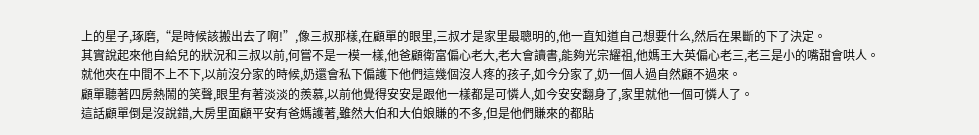上的星子,琢磨,“是時候該搬出去了啊!”,像三叔那樣,在顧單的眼里,三叔才是家里最聰明的,他一直知道自己想要什么,然后在果斷的下了決定。
其實說起來他自給兒的狀況和三叔以前,何嘗不是一模一樣,他爸顧衛富偏心老大,老大會讀書,能夠光宗耀祖,他媽王大英偏心老三,老三是小的嘴甜會哄人。
就他夾在中間不上不下,以前沒分家的時候,奶還會私下偏護下他們這幾個沒人疼的孩子,如今分家了,奶一個人過自然顧不過來。
顧單聽著四房熱鬧的笑聲,眼里有著淡淡的羨慕,以前他覺得安安是跟他一樣都是可憐人,如今安安翻身了,家里就他一個可憐人了。
這話顧單倒是沒說錯,大房里面顧平安有爸媽護著,雖然大伯和大伯娘賺的不多,但是他們賺來的都貼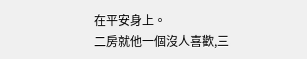在平安身上。
二房就他一個沒人喜歡,三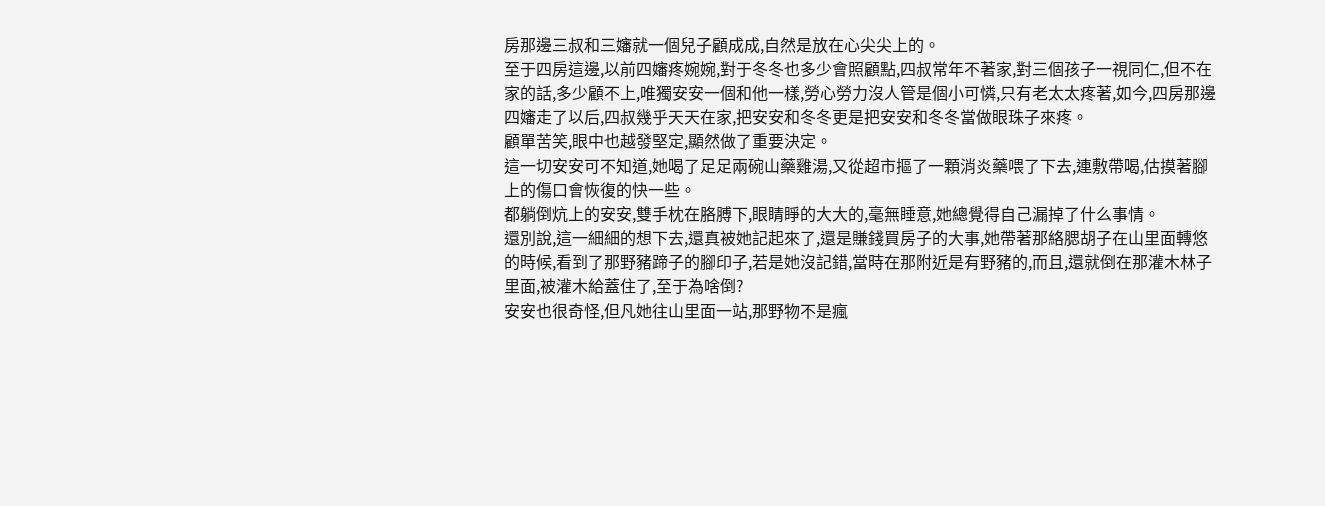房那邊三叔和三嬸就一個兒子顧成成,自然是放在心尖尖上的。
至于四房這邊,以前四嬸疼婉婉,對于冬冬也多少會照顧點,四叔常年不著家,對三個孩子一視同仁,但不在家的話,多少顧不上,唯獨安安一個和他一樣,勞心勞力沒人管是個小可憐,只有老太太疼著,如今,四房那邊四嬸走了以后,四叔幾乎天天在家,把安安和冬冬更是把安安和冬冬當做眼珠子來疼。
顧單苦笑,眼中也越發堅定,顯然做了重要決定。
這一切安安可不知道,她喝了足足兩碗山藥雞湯,又從超市摳了一顆消炎藥喂了下去,連敷帶喝,估摸著腳上的傷口會恢復的快一些。
都躺倒炕上的安安,雙手枕在胳膊下,眼睛睜的大大的,毫無睡意,她總覺得自己漏掉了什么事情。
還別說,這一細細的想下去,還真被她記起來了,還是賺錢買房子的大事,她帶著那絡腮胡子在山里面轉悠的時候,看到了那野豬蹄子的腳印子,若是她沒記錯,當時在那附近是有野豬的,而且,還就倒在那灌木林子里面,被灌木給蓋住了,至于為啥倒?
安安也很奇怪,但凡她往山里面一站,那野物不是瘋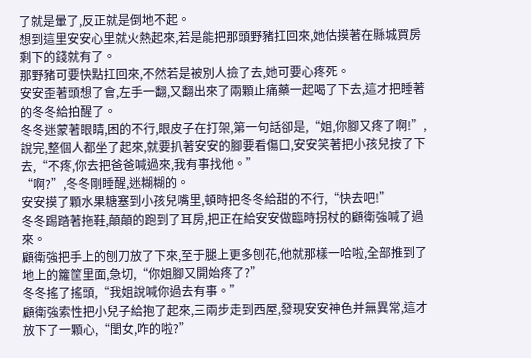了就是暈了,反正就是倒地不起。
想到這里安安心里就火熱起來,若是能把那頭野豬扛回來,她估摸著在縣城買房剩下的錢就有了。
那野豬可要快點扛回來,不然若是被別人撿了去,她可要心疼死。
安安歪著頭想了會,左手一翻,又翻出來了兩顆止痛藥一起喝了下去,這才把睡著的冬冬給拍醒了。
冬冬迷蒙著眼睛,困的不行,眼皮子在打架,第一句話卻是,“姐,你腳又疼了啊!”,說完,整個人都坐了起來,就要扒著安安的腳要看傷口,安安笑著把小孩兒按了下去,“不疼,你去把爸爸喊過來,我有事找他。”
“啊?”,冬冬剛睡醒,迷糊糊的。
安安摸了顆水果糖塞到小孩兒嘴里,頓時把冬冬給甜的不行,“快去吧!”
冬冬踢踏著拖鞋,顛顛的跑到了耳房,把正在給安安做臨時拐杖的顧衛強喊了過來。
顧衛強把手上的刨刀放了下來,至于腿上更多刨花,他就那樣一哈啦,全部推到了地上的籮筐里面,急切,“你姐腳又開始疼了?”
冬冬搖了搖頭,“我姐說喊你過去有事。”
顧衛強索性把小兒子給抱了起來,三兩步走到西屋,發現安安神色并無異常,這才放下了一顆心,“閨女,咋的啦?”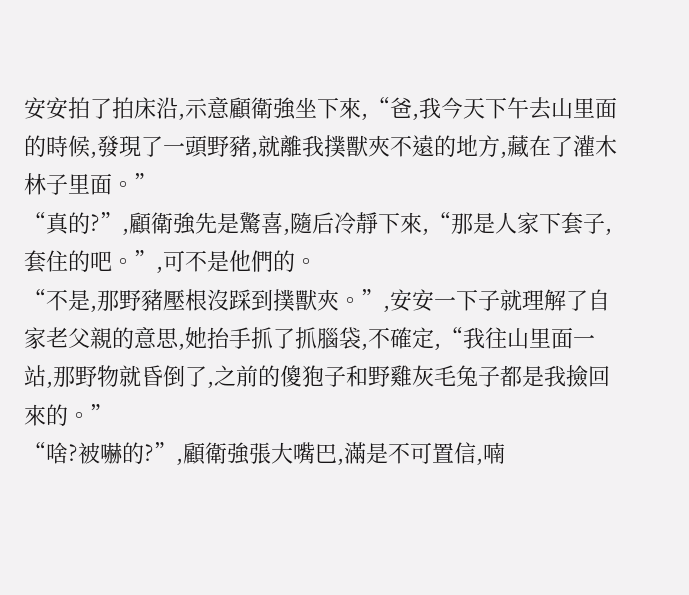安安拍了拍床沿,示意顧衛強坐下來,“爸,我今天下午去山里面的時候,發現了一頭野豬,就離我撲獸夾不遠的地方,藏在了灌木林子里面。”
“真的?”,顧衛強先是驚喜,隨后冷靜下來,“那是人家下套子,套住的吧。”,可不是他們的。
“不是,那野豬壓根沒踩到撲獸夾。”,安安一下子就理解了自家老父親的意思,她抬手抓了抓腦袋,不確定,“我往山里面一站,那野物就昏倒了,之前的傻狍子和野雞灰毛兔子都是我撿回來的。”
“啥?被嚇的?”,顧衛強張大嘴巴,滿是不可置信,喃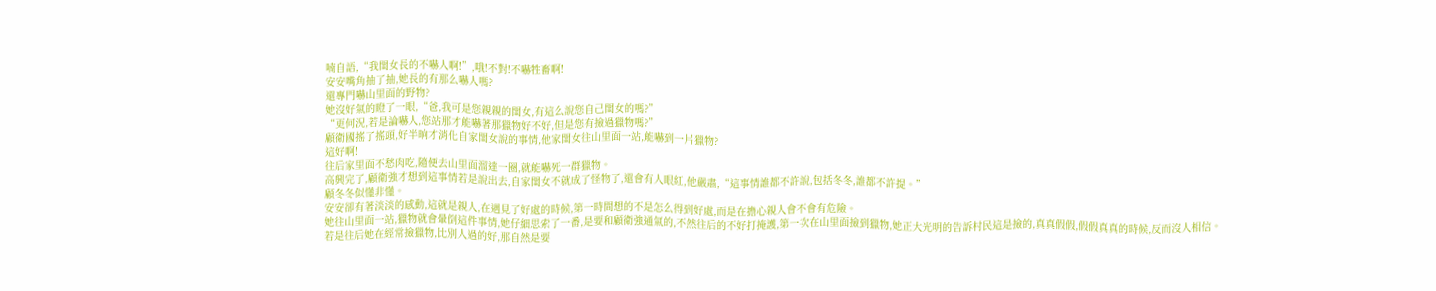喃自語,“我閨女長的不嚇人啊!”,哦!不對!不嚇牲畜啊!
安安嘴角抽了抽,她長的有那么嚇人嗎?
還專門嚇山里面的野物?
她沒好氣的瞪了一眼,“爸,我可是您親親的閨女,有這么說您自己閨女的嗎?”
“更何況,若是論嚇人,您站那才能嚇著那獵物好不好,但是您有撿過獵物嗎?”
顧衛國搖了搖頭,好半晌才消化自家閨女說的事情,他家閨女往山里面一站,能嚇到一片獵物?
這好啊!
往后家里面不愁肉吃,隨便去山里面溜達一圈,就能嚇死一群獵物。
高興完了,顧衛強才想到這事情若是說出去,自家閨女不就成了怪物了,還會有人眼紅,他嚴肅,“這事情誰都不許說,包括冬冬,誰都不許提。”
顧冬冬似懂非懂。
安安卻有著淡淡的感動,這就是親人,在遇見了好處的時候,第一時間想的不是怎么得到好處,而是在擔心親人會不會有危險。
她往山里面一站,獵物就會暈倒這件事情,她仔細思索了一番,是要和顧衛強通氣的,不然往后的不好打掩護,第一次在山里面撿到獵物,她正大光明的告訴村民這是撿的,真真假假,假假真真的時候,反而沒人相信。
若是往后她在經常撿獵物,比別人過的好,那自然是要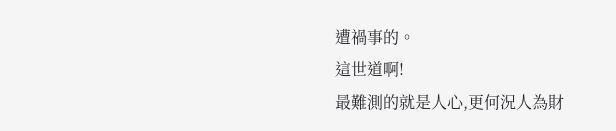遭禍事的。
這世道啊!
最難測的就是人心,更何況人為財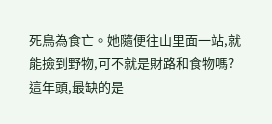死鳥為食亡。她隨便往山里面一站,就能撿到野物,可不就是財路和食物嗎?
這年頭,最缺的是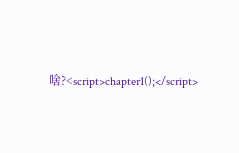啥?<script>chapter1();</script>